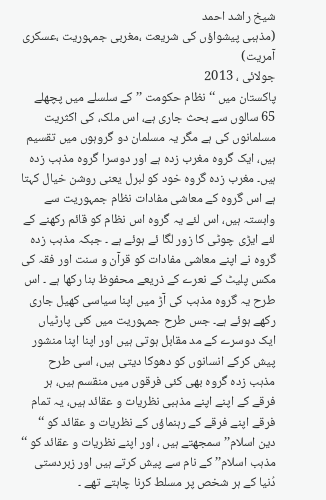شیخ راشد احمد
(مذہبی پیشواؤں کی شریعت ،مغربی جمہوریت ،عسکری آمریت)
جولائی ، 2013
پاکستان میں ‘‘نظام حکومت ’’ کے سلسلے میں پچھلے 65 سالوں سے بحث جاری ہے، اس ملک، کی اکثریت مسلمانوں کی ہے مگر یہ مسلمان دو گروہوں میں تقسیم ہیں، ایک گروہ مغرب زدہ ہے اور دوسرا گروہ مذہب زدہ ہیں۔ مغرب زدہ گروہ خود کو لبرل یعنی روشن خیال کہتا ہے اس گروہ کے معاشی مفادات نظام جمہوریت سے وابستہ ہیں، اس لئے یہ گروہ اس نظام کو قائم رکھنے کے لئے ایڑی چوٹی کا زور لگا ئے ہوئے ہے ۔ جبکہ مذہب زدہ گروہ نے اپنے معاشی مفادات کو قرآن و سنت اور فقہ کی مکس پلیٹ کے نعرے کے ذریعے محفوظ بنا رکھا ہے ۔ اس طرح یہ گروہ مذہب کی آڑ میں اپنا سیاسی کھیل جاری رکھے ہوئے ہے۔ جس طرح جمہوریت میں کئی پارٹیاں ایک دوسرے کے مد مقابل ہوتی ہیں اور اپنا اپنا منشور پیش کرکے انسانوں کو دھوکا دیتی ہیں، اسی طرح مذہب زدہ گروہ بھی کئی فرقوں میں منقسم ہیں، ہر فرقے کے اپنے اپنے مذہبی نظریات و عقائد ہیں، یہ تمام فرقے اپنے فرقے کے رہنماؤں کے نظریات و عقائد کو ‘‘ دین اسلام’’ سمجھتے ہیں ، اور اپنے نظریات و عقائد کو ‘‘ مذہب اسلام’’ کے نام سے پیش کرتے ہیں اور زبردستی دُنیا کے ہر شخص پر مسلط کرنا چاہتے تھے ۔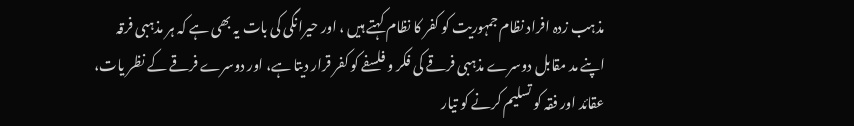مذہب زدہ افراد نظام جمہوریت کو کفر کا نظام کہتے ہیں ، اور حیرانگی کی بات یہ بھی ہے کہ ہر مذہبی فرقہ اپنے مد مقابل دوسرے مذہبی فرقے کی فکر و فلسفے کو کفر قرار دیتا ہے، اور دوسرے فرقے کے نظر یات، عقائد اور فقہ کو تسلیم کرنے کو تیار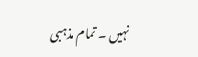نہیں ۔ تمام مذہبی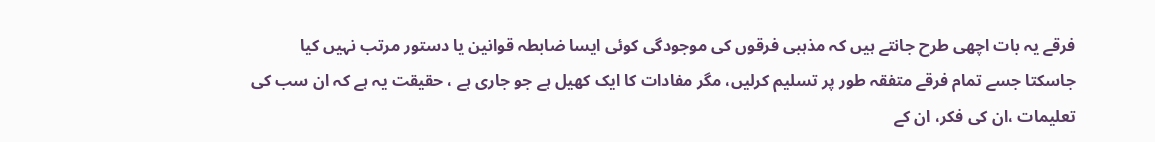فرقے یہ بات اچھی طرح جانتے ہیں کہ مذہبی فرقوں کی موجودگی کوئی ایسا ضابطہ قوانین یا دستور مرتب نہیں کیا جاسکتا جسے تمام فرقے متفقہ طور پر تسلیم کرلیں، مگر مفادات کا ایک کھیل ہے جو جاری ہے ، حقیقت یہ ہے کہ ان سب کی تعلیمات ،ان کی فکر، ان کے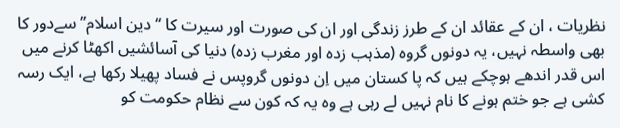نظریات ، ان کے عقائد ان کے طرز زندگی اور ان کی صورت اور سیرت کا ‘‘ دین اسلام’’ سےدور کا بھی واسطہ نہیں، یہ دونوں گروہ (مذہب زدہ اور مغرب زدہ) دنیا کی آسائشیں اکھٹا کرنے میں اس قدر اندھے ہوچکے ہیں کہ پا کستان میں اِن دونوں گروپس نے فساد پھیلا رکھا ہے، ایک رسہ کشی ہے جو ختم ہونے کا نام نہیں لے رہی ہے وہ یہ کہ کون سے نظام حکومت کو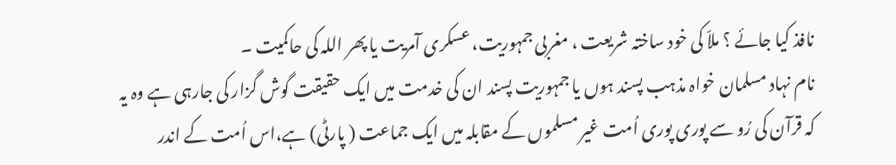نافذ کیا جائے ؟ ملاّ کی خود ساختہ شریعت ، مغربی جمہوریت، عسکری آمریت یا پھر اللہ کی حاکمیت ۔
نام نہاد مسلمان خواہ مذہب پسند ہوں یا جمہوریت پسند ان کی خدمت میں ایک حقیقت گوش گزار کی جارہی ہے وہ یہ کہ قرآن کی رُو سے پوری پوری اُمت غیر مسلموں کے مقابلہ میں ایک جماعت ( پارٹی) ہے،اس اُمت کے اندر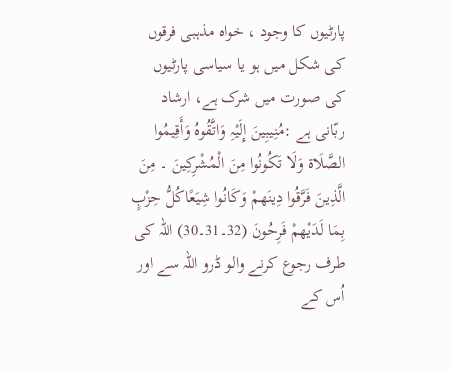پارٹیوں کا وجود ، خواہ مذہبی فرقوں کی شکل میں ہو یا سیاسی پارٹیوں کی صورت میں شرک ہے، ارشاد ربّانی ہے :مُنِيبِينَ إِلَيْہِ وَاتَّقُوہُ وَأَقِيمُوا الصَّلَاة وَلَا تَكُونُوا مِنَ الْمُشْرِكِينَ ۔ مِنَ الَّذِينَ فَرَّقُوا دِينَھمْ وَكَانُوا شِيَعًاكُلُّ حِزْبٍ بِمَا لَدَيْھمْ فَرِحُونَ (32۔31۔30) اللہ کی طرف رجوع کرنے والو ڈرو اللہ سے اور اُس کے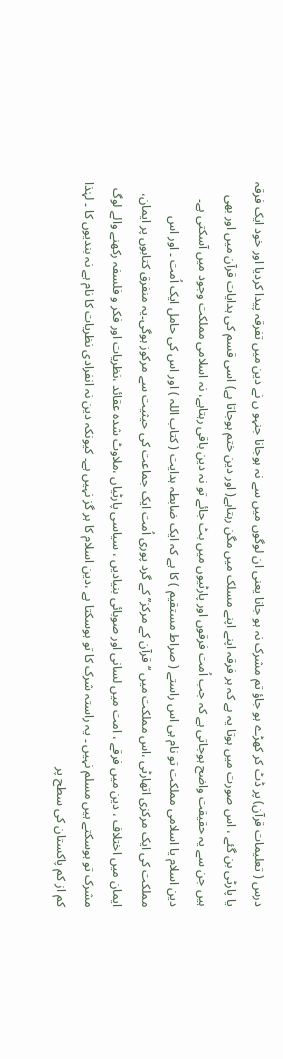درس ( تعلیمات قرآن) پر ڈٹ کر کھڑے ہو جاؤ تم مشرک نہ ہو جانا یعنی ان لوگوں میں سے نہ ہوجانا جنہو ں نے دین میں تفرقہ پیدا کردیا اور خود ایک فرقہ یا پارٹی بن گئے ، اس صورت میں ہوتا یہ ہے کہ ہر فرقہ اپنے اپنے مسلک میں مگن رہتاہے( اور دین ختم ہوجاتا ہے) اسی قسم کی ہدایات قرآن میں اور بھی ہیں جن سے یہ حقیقت واضح ہوجاتی ہے کہ جب اُمت فرقوں اور پارٹیوں میں بٹ جائے تو نہ دین باقی رہتاہے، نہ اسلامی مملکت وجود میں آسکتی ہے۔
دین اسلام یا اسلامی مملکت تو نام ہی اس راستے ( صراط مستقیم ) کا ہے کہ ایک ضابطہ ہدایت ( کتاب اللہ ) اور اس کی حامل ایک اُمت ۔ اور اس مملکت کی ایک مرکزی اتھارٹی ،اس مملکت میں ‘‘ قرآن کے مرکز’’ کے گرد پوری اُمت ایک جماعت کی حیثیت سے مرکوز ہوگی۔یہ منفرق کتابوں پر ایمان، ایمان میں اختلاف ، دین میں فرقے ، امت میں لسانی اور صوبائی بنیادیں ، سیاسی پارٹیاں ،ملاوٹ شدہ عقائد ،نظریات اور فکر و فلسفہ رکھنے والے لوگ مشرک تو ہوسکتے ہیں مسلم نہیں ۔ یہ راستہ شرک کا تو ہوسکتا ہے ،دین اسلام کا ہر گز نہیں ہے۔ کیونکہ دین نہ انفرادی نظریات کا نام ہے نہ بندیوں کا ۔ لہٰذا کم از کم پاکستان کی سطح پر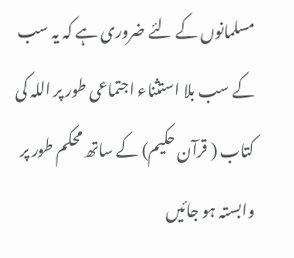مسلمانوں کے لئے ضروری ہے کہ یہ سب کے سب بلا استثناء اجتماعی طور پر اللہ کی کتاب ( قرآن حکیم) کے ساتھ محکم طور پر وابستہ ہو جائیں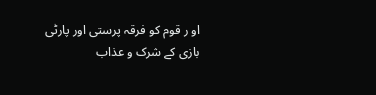او ر قوم کو فرقہ پرستی اور پارٹی بازی کے شرک و عذاب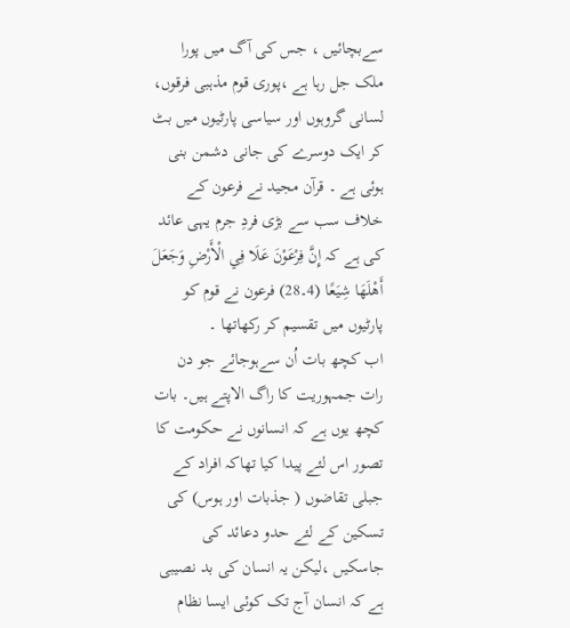سےبچائیں ، جس کی آگ میں پورا ملک جل رہا ہے ،پوری قوم مذہبی فرقوں، لسانی گروہوں اور سیاسی پارٹیوں میں بٹ کر ایک دوسرے کی جانی دشمن بنی ہوئی ہے ۔ قرآن مجید نے فرعون کے خلاف سب سے بڑی فردِ جرم یہی عائد کی ہے کہ إِنَّ فِرْعَوْنَ عَلَا فِي الْأَرْضِ وَجَعَلَ أَھْلَھَا شِيَعًا (4۔28) فرعون نے قوم کو پارٹیوں میں تقسیم کر رکھاتھا ۔
اب کچھ بات اُن سےہوجائے جو دن رات جمہوریت کا راگ الاپتے ہیں۔ بات کچھ یوں ہے کہ انسانوں نے حکومت کا تصور اس لئے پیدا کیا تھاکہ افراد کے جبلی تقاضوں ( جذبات اور ہوس) کی تسکین کے لئے حدو دعائد کی جاسکیں ،لیکن یہ انسان کی بد نصیبی ہے کہ انسان آج تک کوئی ایسا نظام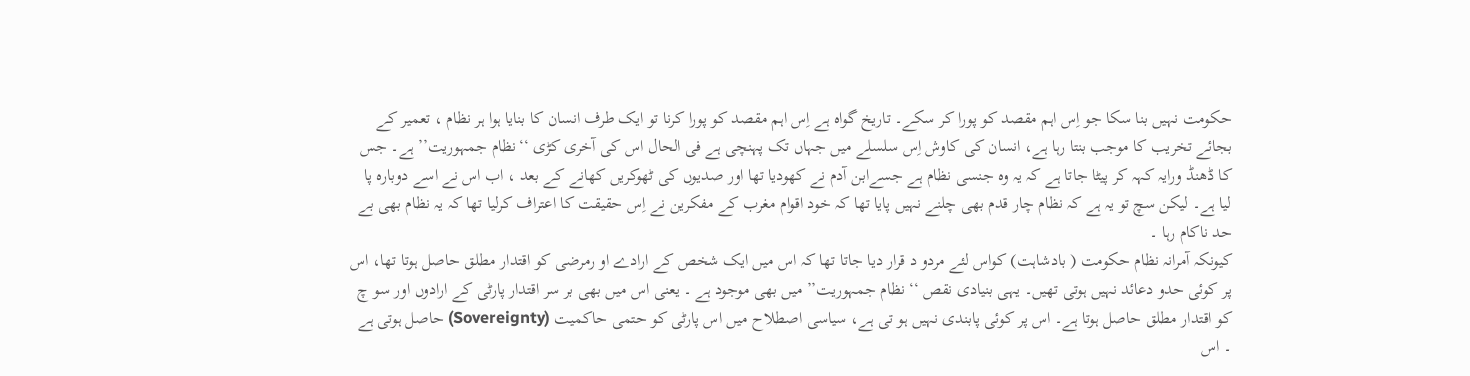حکومت نہیں بنا سکا جو اِس اہم مقصد کو پورا کر سکے۔ تاریخ گواہ ہے اِس اہم مقصد کو پورا کرنا تو ایک طرف انسان کا بنایا ہوا ہر نظام ، تعمیر کے بجائے تخریب کا موجب بنتا رہا ہے، انسان کی کاوش اِس سلسلے میں جہاں تک پہنچی ہے فی الحال اس کی آخری کڑی ‘‘نظام جمہوریت’’ ہے۔ جس کا ڈھنڈ ورایہ کہہ کر پیٹا جاتا ہے کہ یہ وہ جنسی نظام ہے جسےابن آدم نے کھودیا تھا اور صدیوں کی ٹھوکریں کھانے کے بعد ، اب اس نے اسے دوبارہ پا لیا ہے۔ لیکن سچ تو یہ ہے کہ نظام چار قدم بھی چلنے نہیں پایا تھا کہ خود اقوام مغرب کے مفکرین نے اِس حقیقت کا اعتراف کرلیا تھا کہ یہ نظام بھی بے حد ناکام رہا ۔
کیونکہ آمرانہ نظام حکومت ( بادشاہت) کواس لئے مردو د قرار دیا جاتا تھا کہ اس میں ایک شخص کے ارادے او رمرضی کو اقتدار مطلق حاصل ہوتا تھا، اس پر کوئی حدو دعائد نہیں ہوتی تھیں۔ یہی بنیادی نقص ‘‘ نظام جمہوریت’’ میں بھی موجود ہے ۔ یعنی اس میں بھی بر سر اقتدار پارٹی کے ارادوں اور سو چ کو اقتدار مطلق حاصل ہوتا ہے۔ اس پر کوئی پابندی نہیں ہو تی ہے، سیاسی اصطلاح میں اس پارٹی کو حتمی حاکمیت (Sovereignty) حاصل ہوتی ہے ۔ اس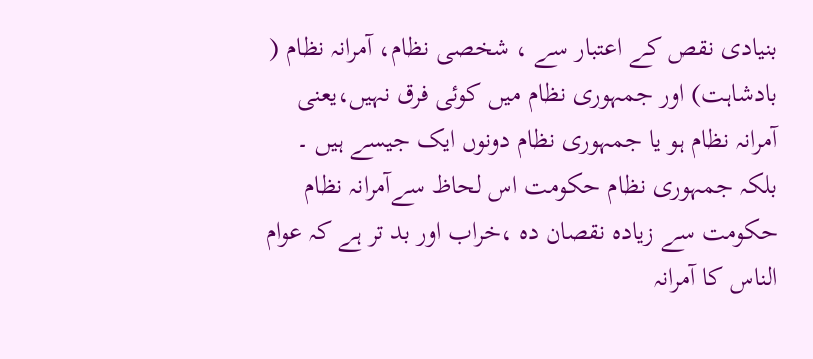بنیادی نقص کے اعتبار سے ، شخصی نظام، آمرانہ نظام ( بادشاہت) اور جمہوری نظام میں کوئی فرق نہیں،یعنی آمرانہ نظام ہو یا جمہوری نظام دونوں ایک جیسے ہیں ۔ بلکہ جمہوری نظام حکومت اس لحاظ سےآمرانہ نظام حکومت سے زیادہ نقصان دہ ،خراب اور بد تر ہے کہ عوام الناس کا آمرانہ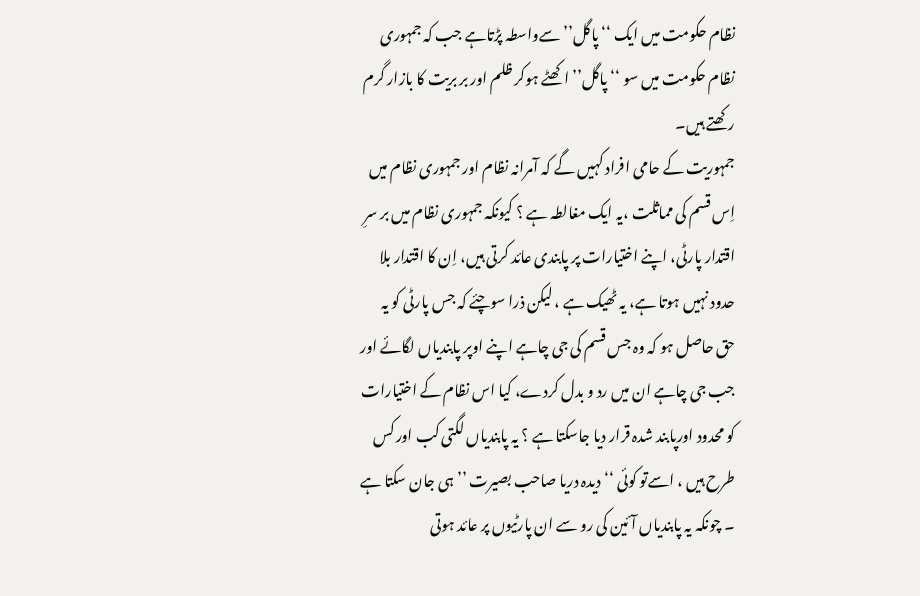نظام حکومت میں ایک ‘‘ پاگل’’ سےواسطہ پڑتاہے جب کہ جمہوری نظام حکومت میں سو ‘‘ پاگل’’ اکھٹے ہوکر ظلم اور بر بریت کا بازار گرم رکھتے ہیں۔
جمہوریت کے حامی افراد کہیں گے کہ آمرانہ نظام اور جمہوری نظام میں اِس قسم کی مماثلت ،یہ ایک مغالطہ ہے ؟ کیونکہ جمہوری نظام میں بر سرِ اقتدار پارٹی، اپنے اختیارات پر پابندی عائد کرتی ہیں، اِن کا اقتدار بلا حدود نہیں ہوتا ہے، یہ ٹھیک ہے ، لیکن ذرا سوچئے کہ جس پارٹی کو یہ حق حاصل ہو کہ وہ جس قسم کی جی چاہے اپنے اوپر پابندیاں لگائے اور جب جی چاہے ان میں رد و بدل کردے، کیا اس نظام کے اختیارات کو محدود اورپابند شدہ قرار دیا جاسکتا ہے ؟ یہ پابندیاں لگتی کب اور کس طرح ہیں ، اسےتو کوئی ‘‘ دیدہ دریا صاحب بصیرت ’’ ہی جان سکتا ہے ۔ چونکہ یہ پابندیاں آئین کی رو سے ان پارٹیوں پر عائد ہوتی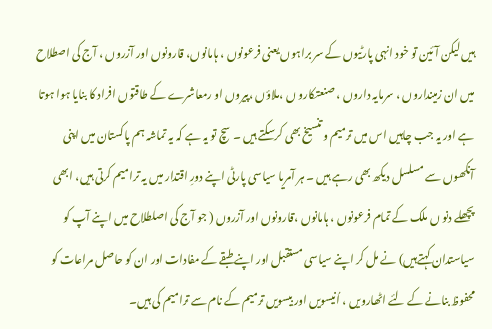ہیں لیکن آئین تو خود انہی پارٹیوں کے سر براہوں یعنی فرعونوں ، ہامانوں، قارونوں اور آزروں ، آج کی اصطلاح میں ان زمینداروں ، سرمایہ داروں ، صنعتکارو ں ،ملاؤں ،پیروں او رمعاشرے کے طاقتوں افراد کا بنایا ہوا ہوتا ہے اور یہ جب چاہیں اس میں ترمیم و تنسیخ بھی کرسکتے ہیں ۔ سچ تو یہ ہے کہ یہ تماشہ ہم پاکستان میں اپنی آنکھوں سے مسلسل دیکھ بھی رہے ہیں ۔ ہر آمریا سیاسی پارٹی اپنے دورِ اقتدار میں یہ ترامیم کرتی ہیں، ابھی پچھلے دنو ں ملک کے تمام فرعونوں ، ہامانوں ،قارونوں اور آزروں ( جو آج کی اصلطلاح میں اپنے آپ کو سیاستدان کہتےہیں) نے مل کر اپنے سیاسی مستقبل اور اپنے طبقے کے مفادات اور ان کو حاصل مراعات کو محفوظ بنانے کے لئے اٹھارویں ، اُنیسویں اور بیسویں ترمیم کے نام سے ترامیم کی ہیں۔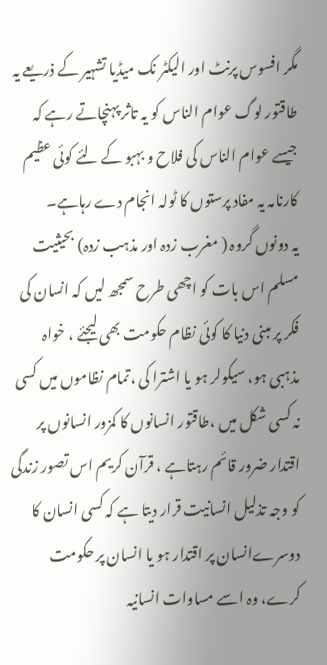مگر افسوس پرنٹ اور الیکٹر نک میڈیا تشہیر کے ذریعے یہ طاقتور لوگ عوام الناس کو یہ تاثر پہنچاتے رہے کہ جیسے عوام الناس کی فلاح و بہبو کے لئے کوئی عظیم کارنامہ یہ مفاد پرستوں کا ٹولہ انجام دے رہاہے۔
یہ دونوں گروہ ( مغرب زدہ اور مذہب زدہ) بحیثیت مسلم اس بات کو اچھی طرح سمجھ لیں کہ انسان کی فکر پر مبنی دنیا کا کوئی نظام حکومت بھی لیجئے ، خواہ مذہبی ہو، سیکولر ہو یا اشترا کی ،تمام نظاموں میں کسی نہ کسی شکل میں ،طاقتور انسانوں کا کمزور انسانوں پر اقتدار ضرور قائم رہتاہے ، قرآن کریم اس تصور زندگی کو وجہ تذلیل انسانیت قرار دیتا ہے کہ کسی انسان کا دوسرےانسان پر اقتدار ہو یا انسان پر حکومت کرے، وہ اسے مساوات انسانیہ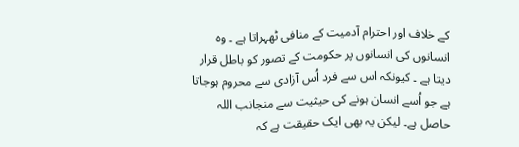کے خلاف اور احترام آدمیت کے منافی ٹھہراتا ہے ۔ وہ انسانوں کی انسانوں پر حکومت کے تصور کو باطل قرار دیتا ہے ۔ کیونکہ اس سے فرد اُس آزادی سے محروم ہوجاتا ہے جو اُسے انسان ہونے کی حیثیت سے منجانب اللہ حاصل ہے۔ لیکن یہ بھی ایک حقیقت ہے کہ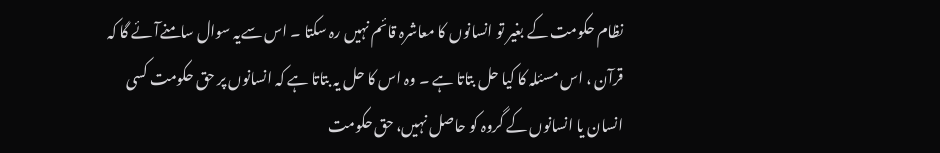نظام حکومت کے بغیر تو انسانوں کا معاشرہ قائم نہیں رہ سکتا ۔ اس سےیہ سوال سامنےآئے گا کہ قرآن ، اس مسئلہ کا کیا حل بتاتا ہے ۔ وہ اس کا حل یہ بتاتا ہے کہ انسانوں پر حق حکومت کسی انسان یا انسانوں کے گروہ کو حاصل نہیں، حق حکومت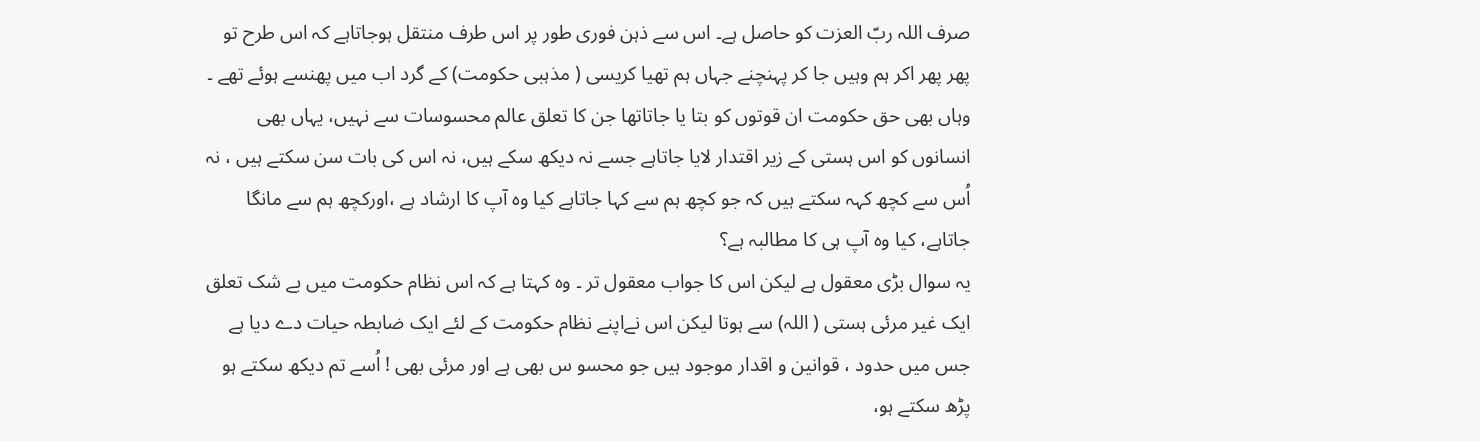صرف اللہ ربّ العزت کو حاصل ہے۔ اس سے ذہن فوری طور پر اس طرف منتقل ہوجاتاہے کہ اس طرح تو پھر پھر اکر ہم وہیں جا کر پہنچنے جہاں ہم تھیا کریسی ( مذہبی حکومت) کے گرد اب میں پھنسے ہوئے تھے ۔ وہاں بھی حق حکومت ان قوتوں کو بتا یا جاتاتھا جن کا تعلق عالم محسوسات سے نہیں، یہاں بھی انسانوں کو اس ہستی کے زیر اقتدار لایا جاتاہے جسے نہ دیکھ سکے ہیں، نہ اس کی بات سن سکتے ہیں ، نہ اُس سے کچھ کہہ سکتے ہیں کہ جو کچھ ہم سے کہا جاتاہے کیا وہ آپ کا ارشاد ہے ،اورکچھ ہم سے مانگا جاتاہے، کیا وہ آپ ہی کا مطالبہ ہے؟
یہ سوال بڑی معقول ہے لیکن اس کا جواب معقول تر ۔ وہ کہتا ہے کہ اس نظام حکومت میں بے شک تعلق ایک غیر مرئی ہستی ( اللہ) سے ہوتا لیکن اس نےاپنے نظام حکومت کے لئے ایک ضابطہ حیات دے دیا ہے جس میں حدود ، قوانین و اقدار موجود ہیں جو محسو س بھی ہے اور مرئی بھی ! اُسے تم دیکھ سکتے ہو پڑھ سکتے ہو،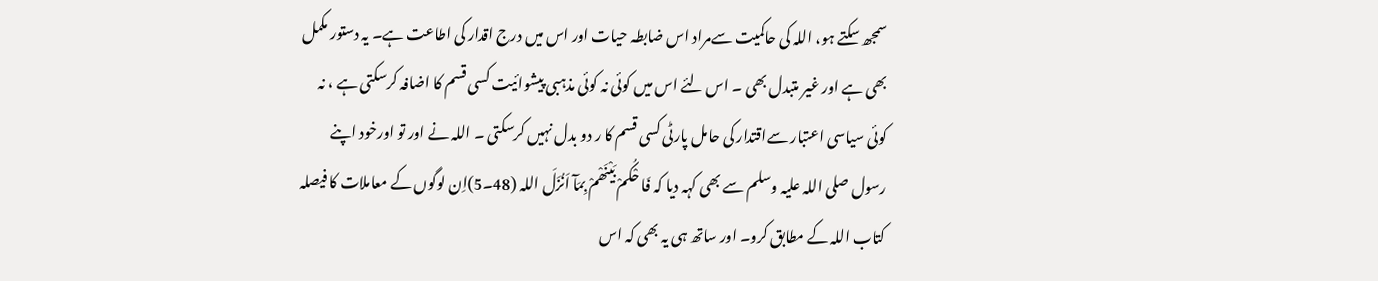سمجھ سکتے ہو، اللہ کی حاکمیت سےمراد اس ضابطہ حیات اور اس میں درج اقدار کی اطاعت ہے۔ یہ دستور مکمل بھی ہے اور غیر متبدل بھی ۔ اس لئے اس میں کوئی نہ کوئی مذہبی پیشوائیت کسی قسم کا اضافہ کرسکتی ہے ، نہ کوئی سیاسی اعتبار سےاقتدار کی حامل پارٹی کسی قسم کا ر دو بدل نہیں کرسکتی ۔ اللہ نے اور تو اورخود اپنے رسول صلی اللہ علیہ وسلم سے بھی کہہ دیا کہ فَا حْکُمْ بَیْنَھْمْ بِمَآ اَنُزَلَ اللہ (48۔5)اِن لوگوں کے معاملات کا فیصلہ کتاب اللہ کے مطابق کرو۔ اور ساتھ ہی یہ بھی کہ اس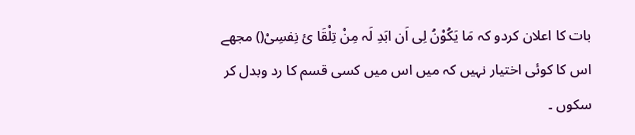بات کا اعلان کردو کہ مَا یَکُوْنُ لِی اَن ابَدِ لَہ مِنْ تِلْقَا یٔ نِفسِیْ() مجھے اس کا کوئی اختیار نہیں کہ میں اس میں کسی قسم کا رد وبدل کر سکوں ۔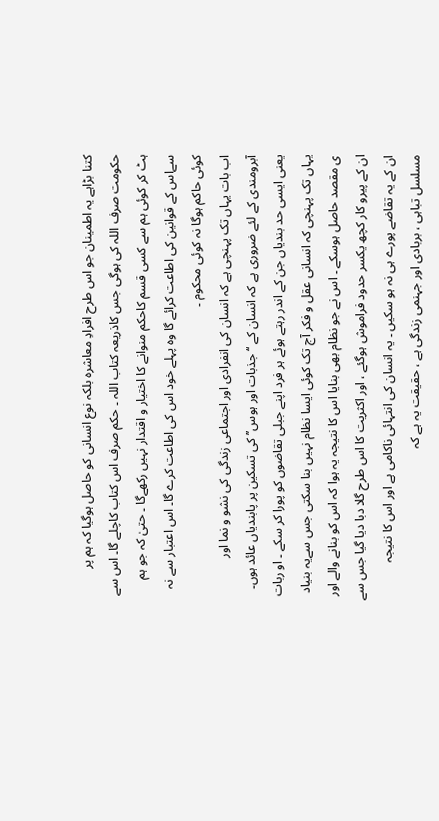کتنا بڑاہے یہ اطمینان جو اس طرح افرادِ معاشرہ بلکہ نوع انسانی کو حاصل ہوگیا کہ ہم پر حکومت صرف اللہ کی ہوگی جس کاذریعہ کتاب اللہ ۔ حکم صرف اس کتاب کاچلے گا۔ اس سے ہٹ کر کوئی ہم سے کسی قسم کاحکم منوانے کا اختیار و اقتدار نہیں رکھےگا ۔ حتیٰ کہ جو ہم سےاس کے قوانین کی اطاعت کرائے گا وہ پہلے خود اس کی اطاعت کرے گا۔ اس اعتبار سے نہ کوئی حاکم ہوگا نہ کوئی محکوم ۔
اب بات یہاں تک پہنچی ہے کہ انسان کی انفرادی اور اجتماعی زندگی کی نشو و نما اور آبرومندی کے لئے ضروری ہے کہ انسان کے ‘‘ جذبات اور ہوس’’ کی تسکین پر پابندیاں عائد ہوں۔ یعنی ایسی حد بندیاں جن کے اندر رہتے ہوئے ہر فرد اپنے جبلی تقاضوں کو پورا کر سکے ۔ او ربات یہاں تک پہنچی کہ انسانی عقل و فکر آج تک کوئی ایسا نظام نہیں بنا سکتی جس سےیہ بنیاد ی مقصد حاصل ہوسکے ۔ اس نے جو نظام بھی بنایا اس کا نتیجہ یہ ہوا کہ اس کو بنانے والے اور ان کے پیرو کار کچھ یکسر حدود فراموش ہوگئے ، اور اکثریت کا اس طرح گلا دبا دیا گیا جس سے ان کے یہ تقاضے پورے ہی نہ ہو سکیں ۔ یہ انسان کی انتہائی ناکامی ہے اور اس کا نتیجہ مسلسل تباہی ، بربادی اور جہنمی زندگی ہے ، حقیقت یہ ہے کہ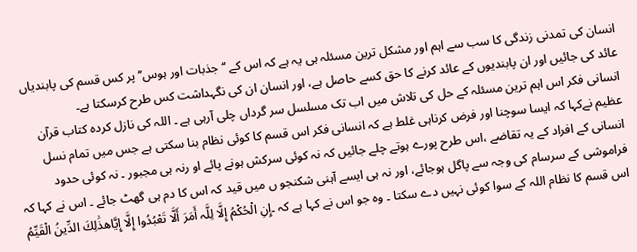انسان کی تمدنی زندگی کا سب سے اہم اور مشکل ترین مسئلہ ہی یہ ہے کہ اس کے ‘‘ جذبات اور ہوس’’ پر کس قسم کی پابندیاں عائد کی جائیں اور ان پابندیوں کے عائد کرنے کا حق کسے حاصل ہے، اور انسان ان کی نگہداشت کس طرح کرسکتا ہے۔
انسانی فکر اس اہم ترین مسئلہ کے حل کی تلاش میں اب تک مسلسل سر گرداں چلی آرہی ہے ۔ اللہ کی نازل کردہ کتاب قرآن عظیم نےکہا کہ ایسا سوچنا اور فرض کرناہی غلط ہے کہ انسانی فکر اس قسم کا کوئی نظام بنا سکتی ہے جس میں تمام نسل انسانی کے افراد کے یہ تقاضے ،اس طرح پورے ہوتے چلے جائیں کہ نہ کوئی سرکش ہونے پائے او رنہ ہی مجبور ۔ نہ کوئی حدود فراموشی کے سرسام کی وجہ سے پاگل ہوجائے، اور نہ ہی ایسے آہنی شکنجو ں میں قید کہ اس کا دم ہی گھٹ جائے ۔ اس نے کہا کہ اس قسم کا نظام اللہ کے سوا کوئی نہیں دے سکتا ۔ وہ جو اس نے کہا ہے کہ ۔إِنِ الْحُكْمُ إِلَّا لِلَّہ أَمَرَ أَلَّا تَعْبُدُوا إِلَّا إِيَّاهذَٰلِكَ الدِّينُ الْقَيِّمُ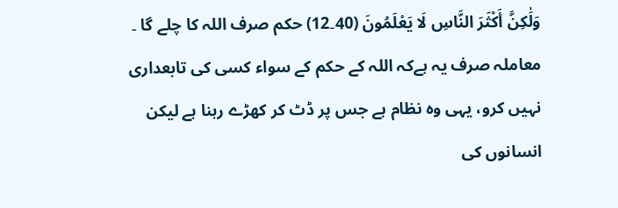وَلَٰكِنَّ أَكْثَرَ النَّاسِ لَا يَعْلَمُونَ (40۔12) حکم صرف اللہ کا چلے گا ۔ معاملہ صرف یہ ہےکہ اللہ کے حکم کے سواء کسی کی تابعداری نہیں کرو، یہی وہ نظام ہے جس پر ڈٹ کر کھڑے رہنا ہے لیکن انسانوں کی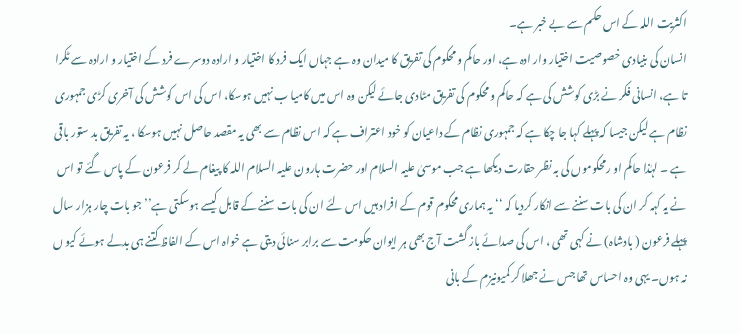اکثریت اللہ کے اس حکم سے بے خبر ہے۔
انسان کی بنیادی خصوصیت اختیار وار ادہ ہے، اور حاکم و محکوم کی تفریق کا میدان وہ ہے جہاں ایک فرد کا اختیار و ارادہ دوسرے فرد کے اختیار و ارادہ سے ٹکرا تا ہے، انسانی فکر نے بڑی کوشش کی ہے کہ حاکم و محکوم کی تفریق مٹادی جائے لیکن وہ اس میں کامیا ب نہیں ہوسکا، اس کی اس کوشش کی آخری کڑی جمہوری نظام ہے لیکن جیسا کہ پہلے کہا جا چکا ہے کہ جمہوری نظام کے داعیان کو خود اعتراف ہے کہ اس نظام سے بھی یہ مقصد حاصل نہیں ہوسکا ، یہ تفریق بد ستور باقی ہے ۔ لہٰذا حاکم او رمحکوموں کی بہ نظر حقارت دیکھا ہے جب موسیٰ علیہ السلام اور حضرت ہارون علیہ السلام اللہ کا پیغام لے کر فرعون کے پاس گئے تو اس نے یہ کہہ کر ان کی بات سننے سے انکار کردیا کہ ‘‘ یہ ہماری محکوم قوم کے افراد ہیں اس لئے ان کی بات سننے کے قابل کیسے ہوسکتی ہے’’ جو بات چار ہزار سال پہلے فرعون ( بادشاہ) نے کہی تھی ، اس کی صدائے باز گشت آج بھی ہر ایوان حکومت سے برابر سنائی دیتی ہے خواہ اس کے الفاظ کتنے ہی بدلے ہوئے کیو ں نہ ہوں۔ یہی وہ احساس تھا جس نے جھلا کر کمیونیزم کے بانی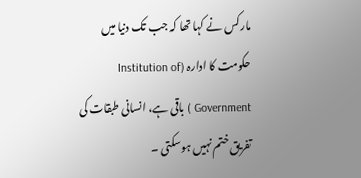مارکس نے کہا تھا کہ جب تک دنیا میں حکومت کا ادارہ (Institution of Government ) باقی ہے، انسانی طبقات کی تفریق ختم نہیں ہوسکتی ۔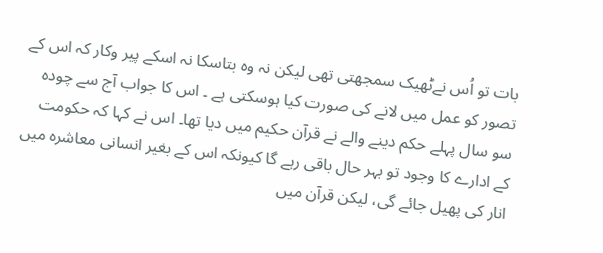بات تو اُس نےٹھیک سمجھتی تھی لیکن نہ وہ بتاسکا نہ اسکے پیر وکار کہ اس کے تصور کو عمل میں لانے کی صورت کیا ہوسکتی ہے ۔ اس کا جواب آج سے چودہ سو سال پہلے حکم دینے والے نے قرآن حکیم میں دیا تھا۔ اس نے کہا کہ حکومت کے ادارے کا وجود تو بہر حال باقی رہے گا کیونکہ اس کے بغیر انسانی معاشرہ میں انار کی پھیل جائے گی، لیکن قرآن میں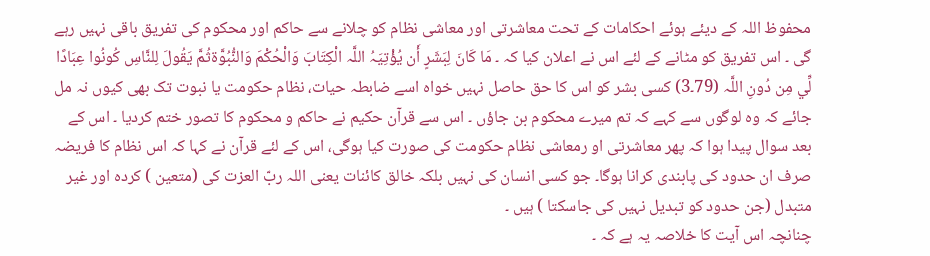محفوظ اللہ کے دیئے ہوئے احکامات کے تحت معاشرتی اور معاشی نظام کو چلانے سے حاکم اور محکوم کی تفریق باقی نہیں رہے گی ۔ اس تفریق کو مٹانے کے لئے اس نے اعلان کیا کہ ۔ مَا كَانَ لِبَشَرٍ أَن يُؤْتِيَہُ اللَّہ الْكِتَابَ وَالْحُكْمَ وَالنُّبُوَّةثُمَّ يَقُولَ لِلنَّاسِ كُونُوا عِبَادًا لِّي مِن دُونِ اللَّہ (79۔3) کسی بشر کو اس کا حق حاصل نہیں خواہ اسے ضابطہ حیات، نظام حکومت یا نبوت تک بھی کیوں نہ مل جائے کہ وہ لوگوں سے کہے کہ تم میرے محکوم بن جاؤں ۔ اس سے قرآن حکیم نے حاکم و محکوم کا تصور ختم کردیا ۔ اس کے بعد سوال پیدا ہوا کہ پھر معاشرتی او رمعاشی نظام حکومت کی صورت کیا ہوگی، اس کے لئے قرآن نے کہا کہ اس نظام کا فریضہ صرف ان حدود کی پابندی کرانا ہوگا۔ جو کسی انسان کی نہیں بلکہ خالق کائنات یعنی اللہ ربّ العزت کی (متعین ) کردہ اور غیر متبدل (جن حدود کو تبدیل نہیں کی جاسکتا ) ہیں ۔
چنانچہ اس آیت کا خلاصہ یہ ہے کہ ۔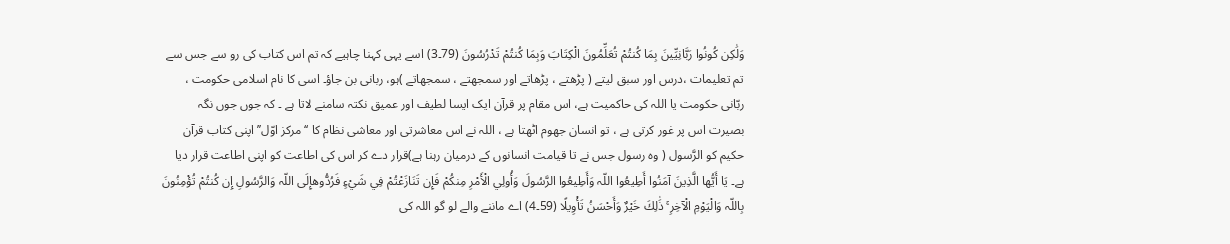وَلَٰكِن كُونُوا رَبَّانِيِّينَ بِمَا كُنتُمْ تُعَلِّمُونَ الْكِتَابَ وَبِمَا كُنتُمْ تَدْرُسُونَ (79۔3) اسے یہی کہنا چاہیے کہ تم اس کتاب کی رو سے جس سے تم تعلیمات ،درس اور سبق لیتے ( پڑھتے ، پڑھاتے اور سمجھتے ، سمجھاتے )ہو، ربانی بن جاؤ۔ اسی کا نام اسلامی حکومت ، ربّانی حکومت یا اللہ کی حاکمیت ہے، اس مقام پر قرآن ایک ایسا لطیف اور عمیق نکتہ سامنے لاتا ہے ۔ کہ جوں جوں نگہ بصیرت اس پر غور کرتی ہے ، تو انسان جھوم اٹھتا ہے ، اللہ نے اس معاشرتی اور معاشی نظام کا ‘‘ مرکز اوّل’’ اپنی کتاب قرآن حکیم کو الرَّسول ( وہ رسول جس نے تا قیامت انسانوں کے درمیان رہنا ہے)قرار دے کر اس کی اطاعت کو اپنی اطاعت قرار دیا ہے۔ يَا أَيُّھا الَّذِينَ آمَنُوا أَطِيعُوا اللّہ وَأَطِيعُوا الرَّسُولَ وَأُولِي الْأَمْرِ مِنكُمْ فَإِن تَنَازَعْتُمْ فِي شَيْءٍ فَرُدُّوهإِلَی اللّہ وَالرَّسُولِ إِن كُنتُمْ تُؤْمِنُونَ بِاللّہ وَالْيَوْمِ الْآخِرِ ۚ ذَٰلِكَ خَيْرٌ وَأَحْسَنُ تَأْوِيلًا (59۔4) اے ماننے والے لو گو اللہ کی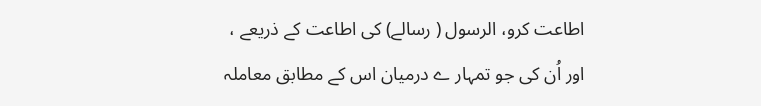اطاعت کرو، الرسول ( رسالے) کی اطاعت کے ذریعے ، اور اُن کی جو تمہار ے درمیان اس کے مطابق معاملہ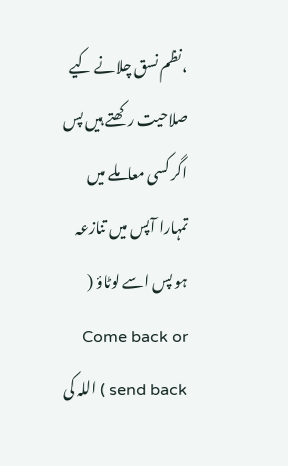،نظم نسق چلانے کیے صلاحیت رکھتے ہیں پس اگر کسی معاملے میں تمہارا آپس میں تنازعہ ہو پس اسے لوٹاؤ ( Come back or send back ) اللہ کی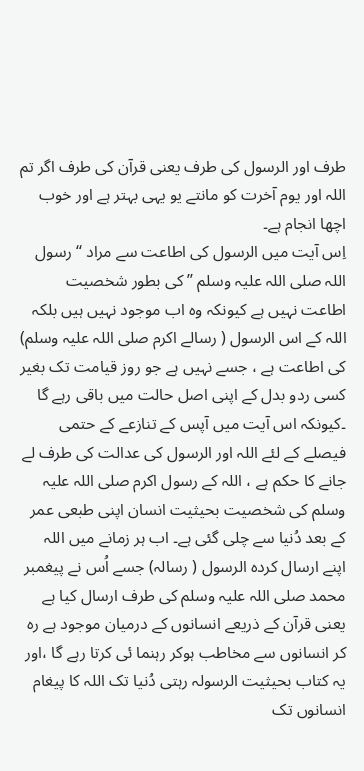طرف اور الرسول کی طرف یعنی قرآن کی طرف اگر تم اللہ اور یوم آخرت کو مانتے یو یہی بہتر ہے اور خوب اچھا انجام ہے۔
اِس آیت میں الرسول کی اطاعت سے مراد ‘‘ رسول اللہ صلی اللہ علیہ وسلم ’’ کی بطور شخصیت اطاعت نہیں ہے کیونکہ وہ اب موجود نہیں ہیں بلکہ اللہ کے اس الرسول ( رسالے اکرم صلی اللہ علیہ وسلم) کی اطاعت ہے ، جسے نہیں ہے جو روز قیامت تک بغیر کسی ردو بدل کے اپنی اصل حالت میں باقی رہے گا ۔کیونکہ اس آیت میں آپس کے تنازعے کے حتمی فیصلے کے لئے اللہ اور الرسول کی عدالت کی طرف لے جانے کا حکم ہے ، اللہ کے رسول اکرم صلی اللہ علیہ وسلم کی شخصیت بحیثیت انسان اپنی طبعی عمر کے بعد دُنیا سے چلی گئی ہے۔ اب ہر زمانے میں اللہ اپنے ارسال کردہ الرسول ( رسالہ) جسے اُس نے پیغمبر محمد صلی اللہ علیہ وسلم کی طرف ارسال کیا ہے یعنی قرآن کے ذریعے انسانوں کے درمیان موجود ہے رہ کر انسانوں سے مخاطب ہوکر رہنما ئی کرتا رہے گا ،اور یہ کتاب بحیثیت الرسولہ رہتی دُنیا تک اللہ کا پیغام انسانوں تک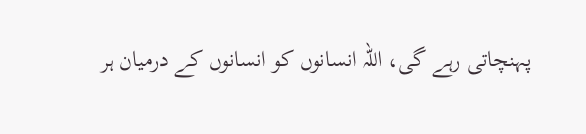پہنچاتی رہے گی، اللہ انسانوں کو انسانوں کے درمیان ہر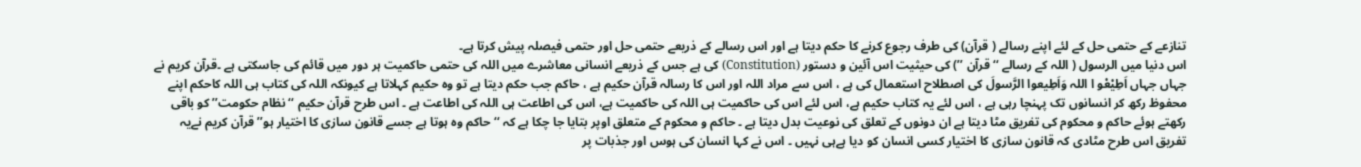تنازعے کے حتمی حل کے لئے اپنے رسالے ( قرآن) کی طرف رجوع کرنے کا حکم دیتا ہے اور اس رسالے کے ذریعے حتمی حل اور حتمی فیصلہ پیش کرتا ہے۔
اس دنیا میں الرسول ( اللہ کے رسالے ‘‘ قرآن ’’) کی حیثیت اس آئین و دستور (Constitution) کی ہے جس کے ذریعے انسانی معاشرے میں اللہ کی حتمی حاکمیت ہر دور میں قائم کی جاسکتی ہے ۔قرآن کریم نے جہاں جہاں اَطِیْعْو ا اللہ وَاَطِیعوا الرَّسولَ کی اصطلاح استعمال کی ہے ، اس سے مراد اللہ اور اس کا رسالہ قرآن حکیم ہے ، حاکم جب حکم دیتا ہے تو وہ حکیم کہلاتا ہے کیونکہ اللہ کی کتاب ہی اللہ کاحکم اپنے محفوظ رکھ کر انسانوں تک پہنچا رہی ہے ، اس لئے یہ کتاب حکیم ہے، اس لئے اس کی حاکمیت ہی اللہ کی حاکمیت ہے، اس کی اطاعت ہی اللہ کی اطاعت ہے ۔ اس طرح قرآن حکیم ‘‘ نظام حکومت’’ کو باقی رکھتے ہوئے حاکم و محکوم کی تفریق مٹا دیتا ہے ان دونوں کے تعلق کی نوعیت بدل دیتا ہے ۔ حاکم و محکوم کے متعلق اوپر بتایا جا چکا ہے کہ ‘‘ حاکم وہ ہوتا ہے جسے قانون سازی کا اختیار ہو’’ قرآن کریم نےیہ تفریق اس طرح مٹادی کہ قانون سازی کا اختیار کسی انسان کو دیا ہےہی نہیں ۔ اس نے کہا انسان کی ہوس اور جذبات پر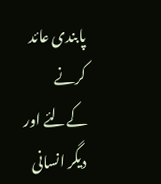پابندی عائد کرنے کےلئے اور دیگر انسانی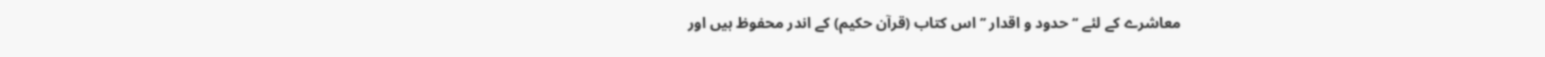معاشرے کے لئے ‘‘ حدود و اقدار ’’ اس کتاب (قرآن حکیم) کے اندر محفوظ ہیں اور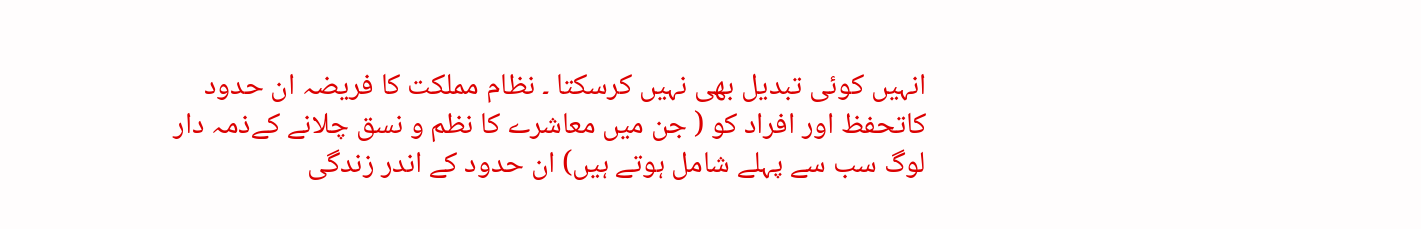انہیں کوئی تبدیل بھی نہیں کرسکتا ۔ نظام مملکت کا فریضہ ان حدود کاتحفظ اور افراد کو ( جن میں معاشرے کا نظم و نسق چلانے کےذمہ دار لوگ سب سے پہلے شامل ہوتے ہیں) ان حدود کے اندر زندگی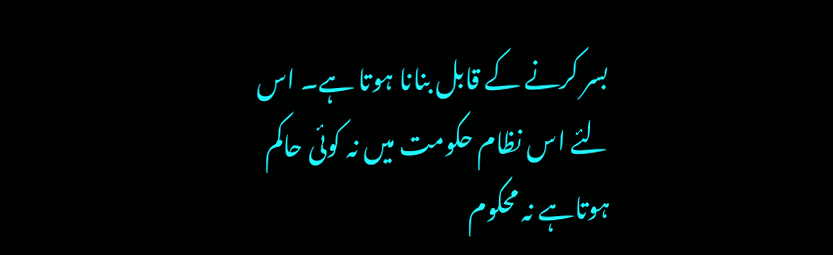بسر کرنے کے قابل بنانا ہوتا ہے۔ اس لئے اس نظام حکومت میں نہ کوئی حاکم ہوتاہے نہ محکوم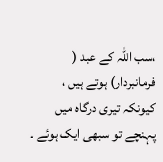،سب اللہ کے عبد ( فرمانبردار) ہوتے ہیں ، کیونکہ تیری درگاہ میں پہنچے تو سبھی ایک ہوئے ۔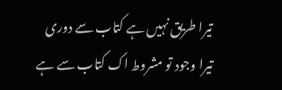تیرا طریق نہیں ہے کتاب سے دوری
تیرا وجود تو مشروط اک کتاب سے ہے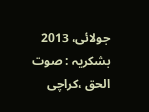جولائی، 2013 بشکریہ : صوت الحق ،کراچی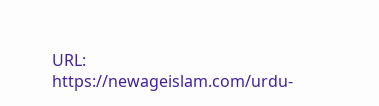URL:
https://newageislam.com/urdu-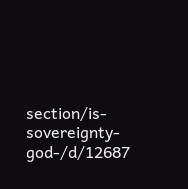section/is-sovereignty-god-/d/12687